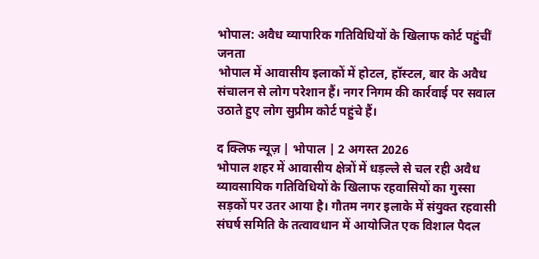भोपाल: अवैध व्यापारिक गतिविधियों के खिलाफ कोर्ट पहुंचीं जनता
भोपाल में आवासीय इलाकों में होटल, हॉस्टल, बार के अवैध संचालन से लोग परेशान हैं। नगर निगम की कार्रवाई पर सवाल उठाते हुए लोग सुप्रीम कोर्ट पहुंचे हैं।

द क्लिफ न्यूज़ | भोपाल | 2 अगस्त 2026
भोपाल शहर में आवासीय क्षेत्रों में धड़ल्ले से चल रही अवैध व्यावसायिक गतिविधियों के खिलाफ रहवासियों का गुस्सा सड़कों पर उतर आया है। गौतम नगर इलाके में संयुक्त रहवासी संघर्ष समिति के तत्वावधान में आयोजित एक विशाल पैदल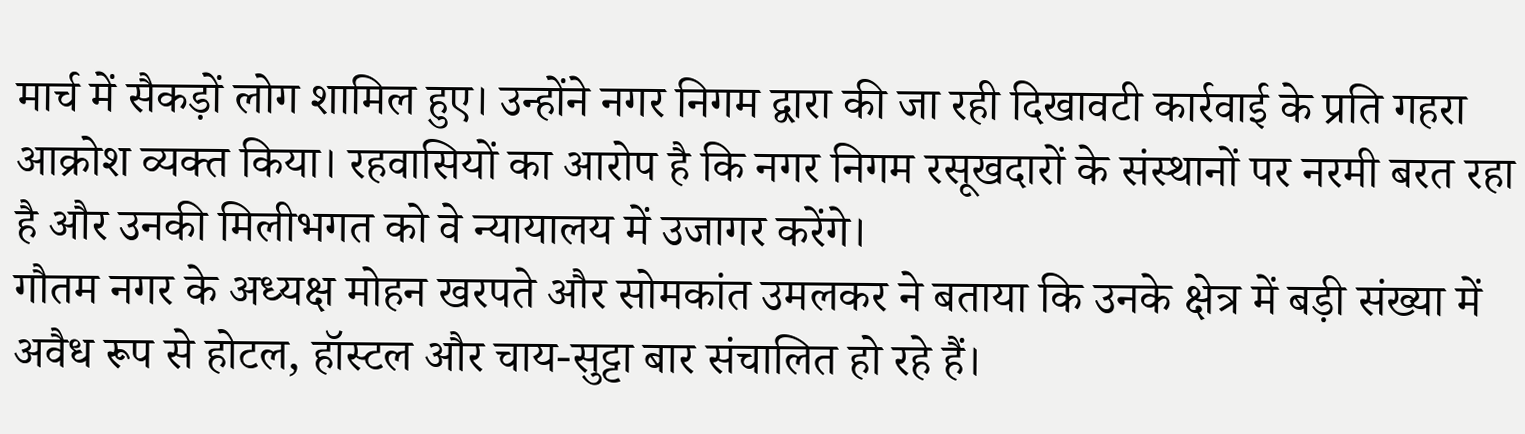मार्च में सैकड़ों लोग शामिल हुए। उन्होंने नगर निगम द्वारा की जा रही दिखावटी कार्रवाई के प्रति गहरा आक्रोश व्यक्त किया। रहवासियों का आरोप है कि नगर निगम रसूखदारों के संस्थानों पर नरमी बरत रहा है और उनकी मिलीभगत को वे न्यायालय में उजागर करेंगे।
गौतम नगर के अध्यक्ष मोहन खरपते और सोमकांत उमलकर ने बताया कि उनके क्षेत्र में बड़ी संख्या में अवैध रूप से होटल, हॉस्टल और चाय-सुट्टा बार संचालित हो रहे हैं।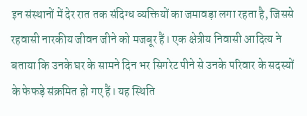इन संस्थानों में देर रात तक संदिग्ध व्यक्तियों का जमावड़ा लगा रहता है, जिससे रहवासी नारकीय जीवन जीने को मजबूर हैं। एक क्षेत्रीय निवासी आदित्य ने बताया कि उनके घर के सामने दिन भर सिगरेट पीने से उनके परिवार के सदस्यों के फेफड़े संक्रमित हो गए हैं। यह स्थिति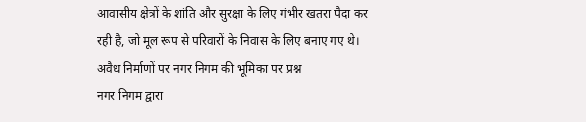आवासीय क्षेत्रों के शांति और सुरक्षा के लिए गंभीर खतरा पैदा कर रही है, जो मूल रूप से परिवारों के निवास के लिए बनाए गए थे।
अवैध निर्माणों पर नगर निगम की भूमिका पर प्रश्न
नगर निगम द्वारा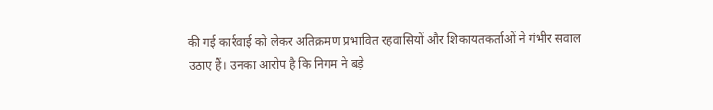की गई कार्रवाई को लेकर अतिक्रमण प्रभावित रहवासियों और शिकायतकर्ताओं ने गंभीर सवाल उठाए हैं। उनका आरोप है कि निगम ने बड़े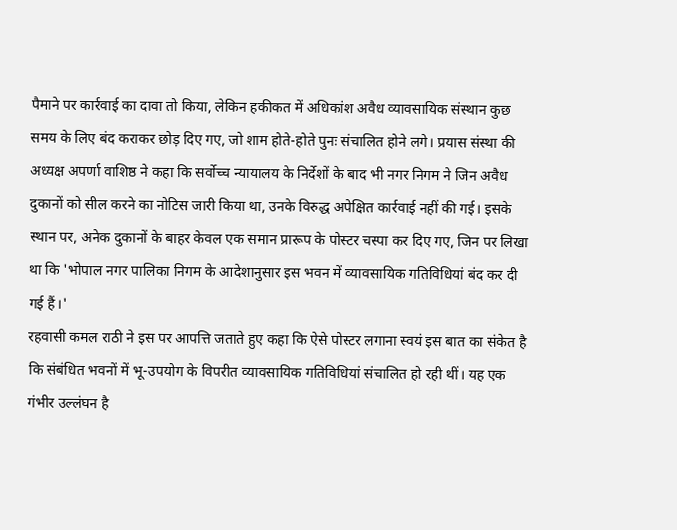पैमाने पर कार्रवाई का दावा तो किया, लेकिन हकीकत में अधिकांश अवैध व्यावसायिक संस्थान कुछ समय के लिए बंद कराकर छोड़ दिए गए, जो शाम होते-होते पुनः संचालित होने लगे। प्रयास संस्था की अध्यक्ष अपर्णा वाशिष्ठ ने कहा कि सर्वोच्च न्यायालय के निर्देशों के बाद भी नगर निगम ने जिन अवैध दुकानों को सील करने का नोटिस जारी किया था, उनके विरुद्ध अपेक्षित कार्रवाई नहीं की गई। इसके स्थान पर, अनेक दुकानों के बाहर केवल एक समान प्रारूप के पोस्टर चस्पा कर दिए गए, जिन पर लिखा था कि 'भोपाल नगर पालिका निगम के आदेशानुसार इस भवन में व्यावसायिक गतिविधियां बंद कर दी गई हैं।'
रहवासी कमल राठी ने इस पर आपत्ति जताते हुए कहा कि ऐसे पोस्टर लगाना स्वयं इस बात का संकेत है कि संबंधित भवनों में भू-उपयोग के विपरीत व्यावसायिक गतिविधियां संचालित हो रही थीं। यह एक गंभीर उल्लंघन है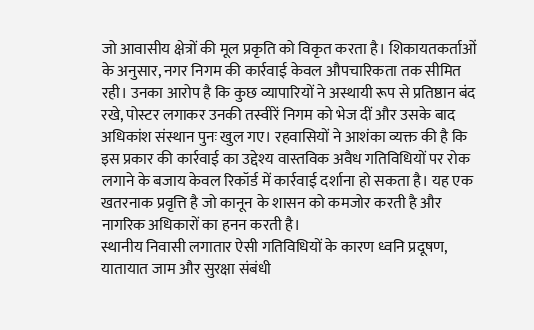जो आवासीय क्षेत्रों की मूल प्रकृति को विकृत करता है। शिकायतकर्ताओं के अनुसार, नगर निगम की कार्रवाई केवल औपचारिकता तक सीमित रही। उनका आरोप है कि कुछ व्यापारियों ने अस्थायी रूप से प्रतिष्ठान बंद रखे, पोस्टर लगाकर उनकी तस्वीरें निगम को भेज दीं और उसके बाद अधिकांश संस्थान पुनः खुल गए। रहवासियों ने आशंका व्यक्त की है कि इस प्रकार की कार्रवाई का उद्देश्य वास्तविक अवैध गतिविधियों पर रोक लगाने के बजाय केवल रिकॉर्ड में कार्रवाई दर्शाना हो सकता है। यह एक खतरनाक प्रवृत्ति है जो कानून के शासन को कमजोर करती है और नागरिक अधिकारों का हनन करती है।
स्थानीय निवासी लगातार ऐसी गतिविधियों के कारण ध्वनि प्रदूषण, यातायात जाम और सुरक्षा संबंधी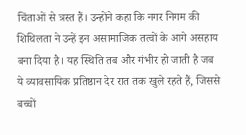चिंताओं से त्रस्त हैं। उन्होंने कहा कि नगर निगम की शिथिलता ने उन्हें इन असामाजिक तत्वों के आगे असहाय बना दिया है। यह स्थिति तब और गंभीर हो जाती है जब ये व्यावसायिक प्रतिष्ठान देर रात तक खुले रहते हैं, जिससे बच्चों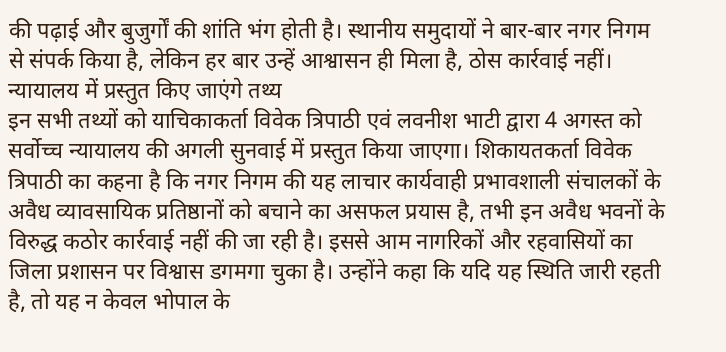की पढ़ाई और बुजुर्गों की शांति भंग होती है। स्थानीय समुदायों ने बार-बार नगर निगम से संपर्क किया है, लेकिन हर बार उन्हें आश्वासन ही मिला है, ठोस कार्रवाई नहीं।
न्यायालय में प्रस्तुत किए जाएंगे तथ्य
इन सभी तथ्यों को याचिकाकर्ता विवेक त्रिपाठी एवं लवनीश भाटी द्वारा 4 अगस्त को सर्वोच्च न्यायालय की अगली सुनवाई में प्रस्तुत किया जाएगा। शिकायतकर्ता विवेक त्रिपाठी का कहना है कि नगर निगम की यह लाचार कार्यवाही प्रभावशाली संचालकों के अवैध व्यावसायिक प्रतिष्ठानों को बचाने का असफल प्रयास है, तभी इन अवैध भवनों के विरुद्ध कठोर कार्रवाई नहीं की जा रही है। इससे आम नागरिकों और रहवासियों का जिला प्रशासन पर विश्वास डगमगा चुका है। उन्होंने कहा कि यदि यह स्थिति जारी रहती है, तो यह न केवल भोपाल के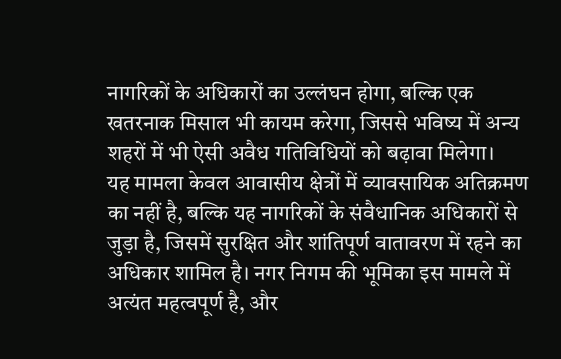नागरिकों के अधिकारों का उल्लंघन होगा, बल्कि एक खतरनाक मिसाल भी कायम करेगा, जिससे भविष्य में अन्य शहरों में भी ऐसी अवैध गतिविधियों को बढ़ावा मिलेगा।
यह मामला केवल आवासीय क्षेत्रों में व्यावसायिक अतिक्रमण का नहीं है, बल्कि यह नागरिकों के संवैधानिक अधिकारों से जुड़ा है, जिसमें सुरक्षित और शांतिपूर्ण वातावरण में रहने का अधिकार शामिल है। नगर निगम की भूमिका इस मामले में अत्यंत महत्वपूर्ण है, और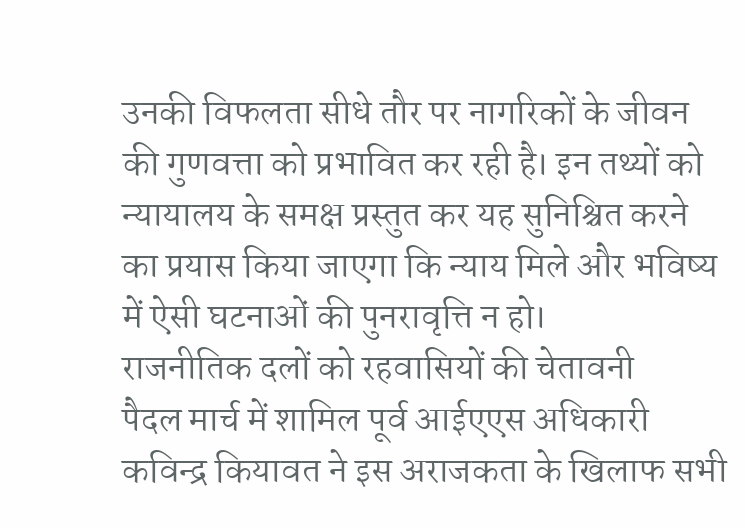उनकी विफलता सीधे तौर पर नागरिकों के जीवन की गुणवत्ता को प्रभावित कर रही है। इन तथ्यों को न्यायालय के समक्ष प्रस्तुत कर यह सुनिश्चित करने का प्रयास किया जाएगा कि न्याय मिले और भविष्य में ऐसी घटनाओं की पुनरावृत्ति न हो।
राजनीतिक दलों को रहवासियों की चेतावनी
पैदल मार्च में शामिल पूर्व आईएएस अधिकारी कविन्द्र कियावत ने इस अराजकता के खिलाफ सभी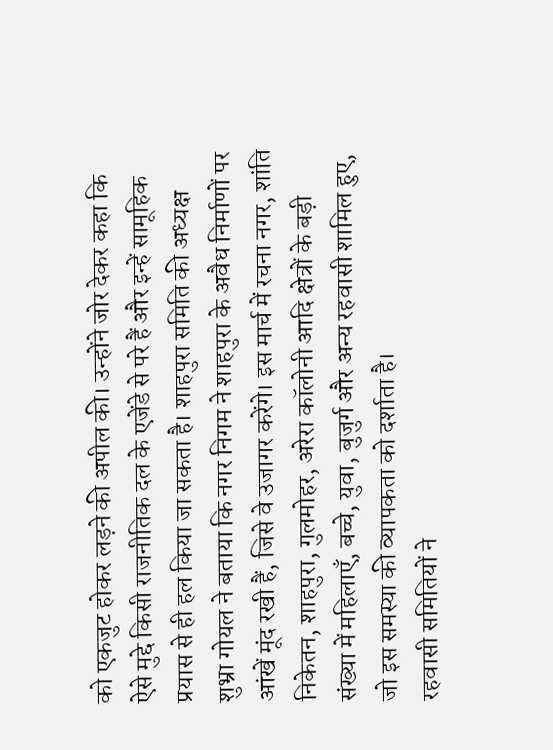को एकजुट होकर लड़ने की अपील की। उन्होंने जोर देकर कहा कि ऐसे मुद्दे किसी राजनीतिक दल के एजेंडे से परे हैं और इन्हें सामूहिक प्रयास से ही हल किया जा सकता है। शाहपुरा समिति की अध्यक्ष शुभ्रा गोयल ने बताया कि नगर निगम ने शाहपुरा के अवैध निर्माणों पर आंखें मूंद रखी हैं, जिसे वे उजागर करेंगे। इस मार्च में रचना नगर, शांति निकेतन, शाहपुरा, गुलमोहर, अरेरा कॉलोनी आदि क्षेत्रों के बड़ी संख्या में महिलाएँ, बच्चे, युवा, बुजुर्ग और अन्य रहवासी शामिल हुए, जो इस समस्या की व्यापकता को दर्शाता है।
रहवासी समितियों ने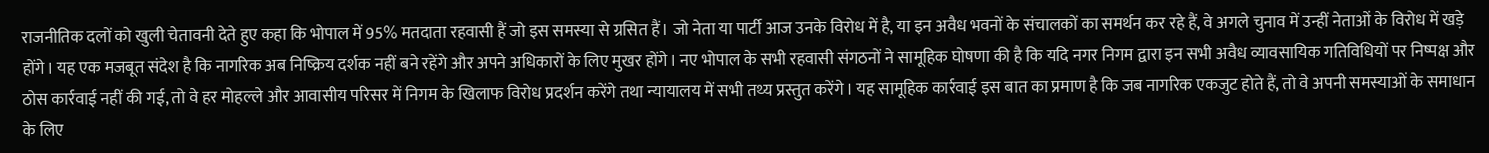राजनीतिक दलों को खुली चेतावनी देते हुए कहा कि भोपाल में 95% मतदाता रहवासी हैं जो इस समस्या से ग्रसित हैं। जो नेता या पार्टी आज उनके विरोध में है, या इन अवैध भवनों के संचालकों का समर्थन कर रहे हैं, वे अगले चुनाव में उन्हीं नेताओं के विरोध में खड़े होंगे। यह एक मजबूत संदेश है कि नागरिक अब निष्क्रिय दर्शक नहीं बने रहेंगे और अपने अधिकारों के लिए मुखर होंगे। नए भोपाल के सभी रहवासी संगठनों ने सामूहिक घोषणा की है कि यदि नगर निगम द्वारा इन सभी अवैध व्यावसायिक गतिविधियों पर निष्पक्ष और ठोस कार्रवाई नहीं की गई, तो वे हर मोहल्ले और आवासीय परिसर में निगम के खिलाफ विरोध प्रदर्शन करेंगे तथा न्यायालय में सभी तथ्य प्रस्तुत करेंगे। यह सामूहिक कार्रवाई इस बात का प्रमाण है कि जब नागरिक एकजुट होते हैं, तो वे अपनी समस्याओं के समाधान के लिए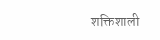शक्तिशाली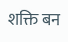शक्ति बन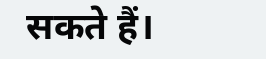सकते हैं।